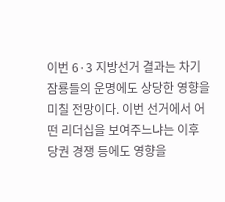이번 6·3 지방선거 결과는 차기 잠룡들의 운명에도 상당한 영향을 미칠 전망이다. 이번 선거에서 어떤 리더십을 보여주느냐는 이후 당권 경쟁 등에도 영향을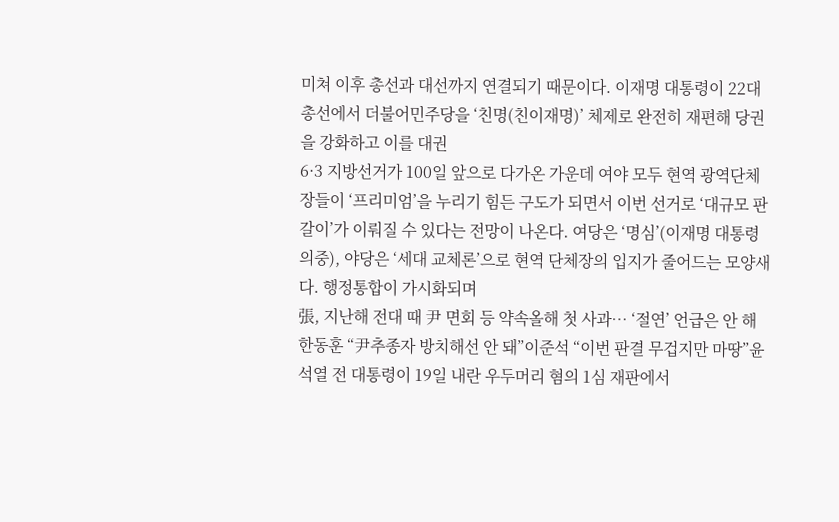미쳐 이후 총선과 대선까지 연결되기 때문이다. 이재명 대통령이 22대 총선에서 더불어민주당을 ‘친명(친이재명)’ 체제로 완전히 재편해 당권을 강화하고 이를 대권
6·3 지방선거가 100일 앞으로 다가온 가운데 여야 모두 현역 광역단체장들이 ‘프리미엄’을 누리기 힘든 구도가 되면서 이번 선거로 ‘대규모 판갈이’가 이뤄질 수 있다는 전망이 나온다. 여당은 ‘명심’(이재명 대통령 의중), 야당은 ‘세대 교체론’으로 현역 단체장의 입지가 줄어드는 모양새다. 행정통합이 가시화되며
張, 지난해 전대 때 尹 면회 등 약속올해 첫 사과… ‘절연’ 언급은 안 해한동훈 “尹추종자 방치해선 안 돼”이준석 “이번 판결 무겁지만 마땅”윤석열 전 대통령이 19일 내란 우두머리 혐의 1심 재판에서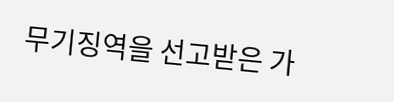무기징역을 선고받은 가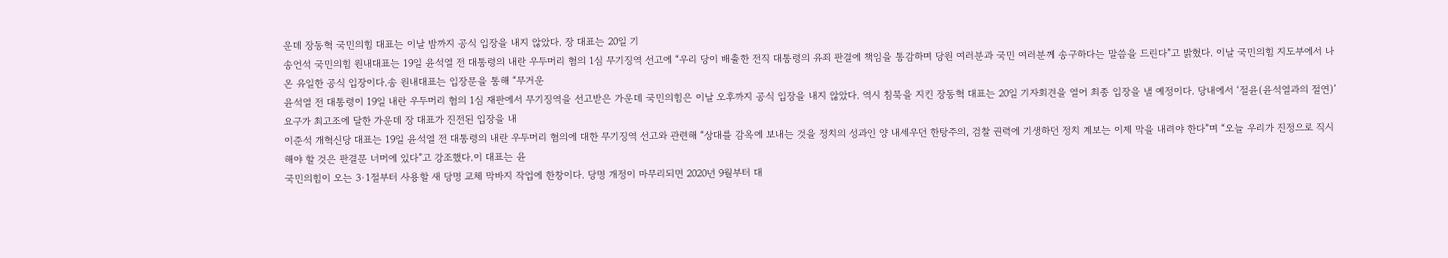운데 장동혁 국민의힘 대표는 이날 밤까지 공식 입장을 내지 않았다. 장 대표는 20일 기
송언석 국민의힘 원내대표는 19일 윤석열 전 대통령의 내란 우두머리 혐의 1심 무기징역 선고에 “우리 당이 배출한 전직 대통령의 유죄 판결에 책임을 통감하며 당원 여러분과 국민 여러분께 송구하다는 말씀을 드린다”고 밝혔다. 이날 국민의힘 지도부에서 나온 유일한 공식 입장이다.송 원내대표는 입장문을 통해 “무거운
윤석열 전 대통령이 19일 내란 우두머리 혐의 1심 재판에서 무기징역을 선고받은 가운데 국민의힘은 이날 오후까지 공식 입장을 내지 않았다. 역시 침묵을 지킨 장동혁 대표는 20일 기자회견을 열어 최종 입장을 낼 예정이다. 당내에서 ‘절윤(윤석열과의 절연)’ 요구가 최고조에 달한 가운데 장 대표가 진전된 입장을 내
이준석 개혁신당 대표는 19일 윤석열 전 대통령의 내란 우두머리 혐의에 대한 무기징역 선고와 관련해 “상대를 감옥에 보내는 것을 정치의 성과인 양 내세우던 한탕주의, 검찰 권력에 기생하던 정치 계보는 이제 막을 내려야 한다”며 “오늘 우리가 진정으로 직시해야 할 것은 판결문 너머에 있다”고 강조했다.이 대표는 윤
국민의힘이 오는 3·1절부터 사용할 새 당명 교체 막바지 작업에 한창이다. 당명 개정이 마무리되면 2020년 9월부터 대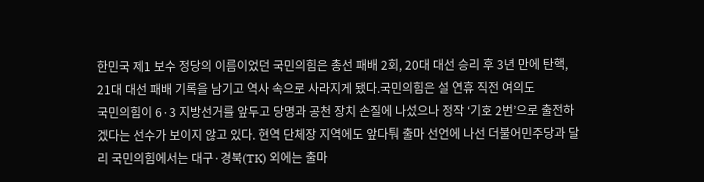한민국 제1 보수 정당의 이름이었던 국민의힘은 총선 패배 2회, 20대 대선 승리 후 3년 만에 탄핵, 21대 대선 패배 기록을 남기고 역사 속으로 사라지게 됐다.국민의힘은 설 연휴 직전 여의도
국민의힘이 6·3 지방선거를 앞두고 당명과 공천 장치 손질에 나섰으나 정작 ‘기호 2번’으로 출전하겠다는 선수가 보이지 않고 있다. 현역 단체장 지역에도 앞다퉈 출마 선언에 나선 더불어민주당과 달리 국민의힘에서는 대구·경북(TK) 외에는 출마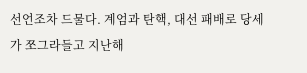선언조차 드물다. 계엄과 탄핵, 대선 패배로 당세가 쪼그라들고 지난해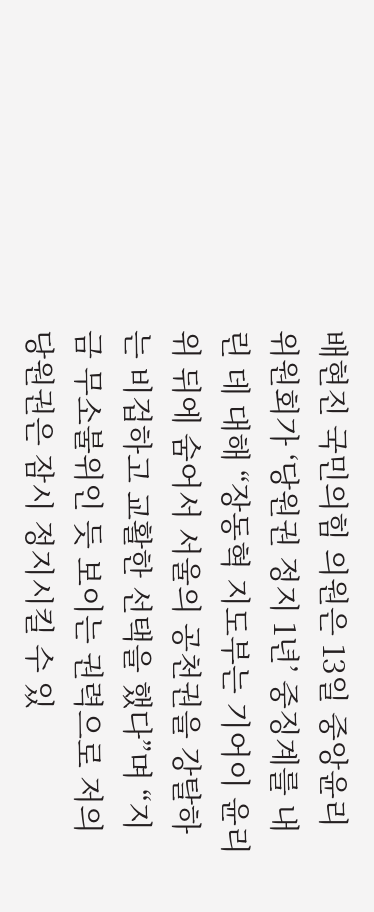배현진 국민의힘 의원은 13일 중앙윤리위원회가 ‘당원권 정지 1년’ 중징계를 내린 데 대해 “장동혁 지도부는 기어이 윤리위 뒤에 숨어서 서울의 공천권을 강탈하는 비겁하고 교활한 선택을 했다”며 “지금 무소불위인 듯 보이는 권력으로 저의 당원권은 잠시 정지시킬 수 있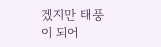겠지만 태풍이 되어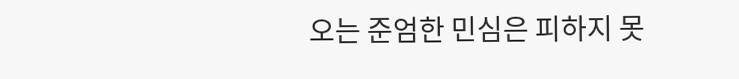오는 준엄한 민심은 피하지 못